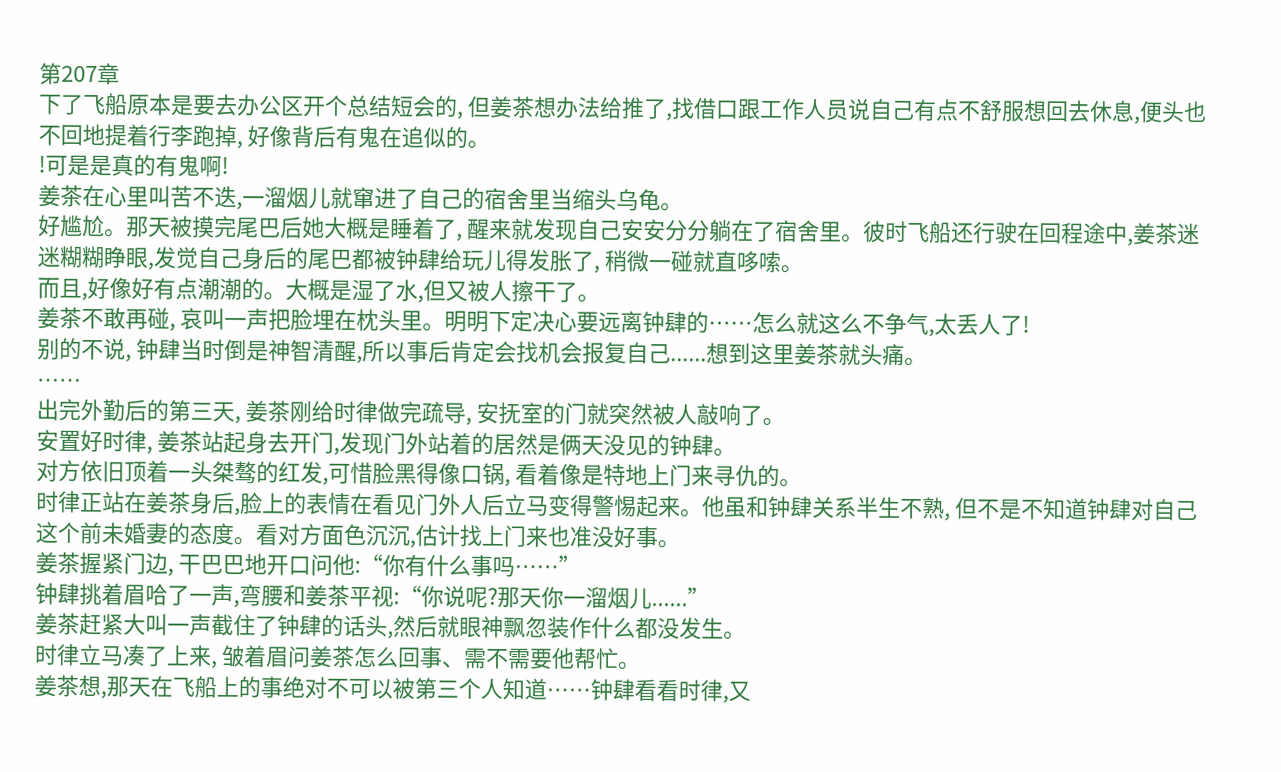第207章
下了飞船原本是要去办公区开个总结短会的, 但姜茶想办法给推了,找借口跟工作人员说自己有点不舒服想回去休息,便头也不回地提着行李跑掉, 好像背后有鬼在追似的。
!可是是真的有鬼啊!
姜茶在心里叫苦不迭,一溜烟儿就窜进了自己的宿舍里当缩头乌龟。
好尴尬。那天被摸完尾巴后她大概是睡着了, 醒来就发现自己安安分分躺在了宿舍里。彼时飞船还行驶在回程途中,姜茶迷迷糊糊睁眼,发觉自己身后的尾巴都被钟肆给玩儿得发胀了, 稍微一碰就直哆嗦。
而且,好像好有点潮潮的。大概是湿了水,但又被人擦干了。
姜茶不敢再碰, 哀叫一声把脸埋在枕头里。明明下定决心要远离钟肆的……怎么就这么不争气,太丢人了!
别的不说, 钟肆当时倒是神智清醒,所以事后肯定会找机会报复自己......想到这里姜茶就头痛。
……
出完外勤后的第三天, 姜茶刚给时律做完疏导, 安抚室的门就突然被人敲响了。
安置好时律, 姜茶站起身去开门,发现门外站着的居然是俩天没见的钟肆。
对方依旧顶着一头桀骜的红发,可惜脸黑得像口锅, 看着像是特地上门来寻仇的。
时律正站在姜茶身后,脸上的表情在看见门外人后立马变得警惕起来。他虽和钟肆关系半生不熟, 但不是不知道钟肆对自己这个前未婚妻的态度。看对方面色沉沉,估计找上门来也准没好事。
姜茶握紧门边, 干巴巴地开口问他:“你有什么事吗……”
钟肆挑着眉哈了一声,弯腰和姜茶平视:“你说呢?那天你一溜烟儿......”
姜茶赶紧大叫一声截住了钟肆的话头,然后就眼神飘忽装作什么都没发生。
时律立马凑了上来, 皱着眉问姜茶怎么回事、需不需要他帮忙。
姜茶想,那天在飞船上的事绝对不可以被第三个人知道……钟肆看看时律,又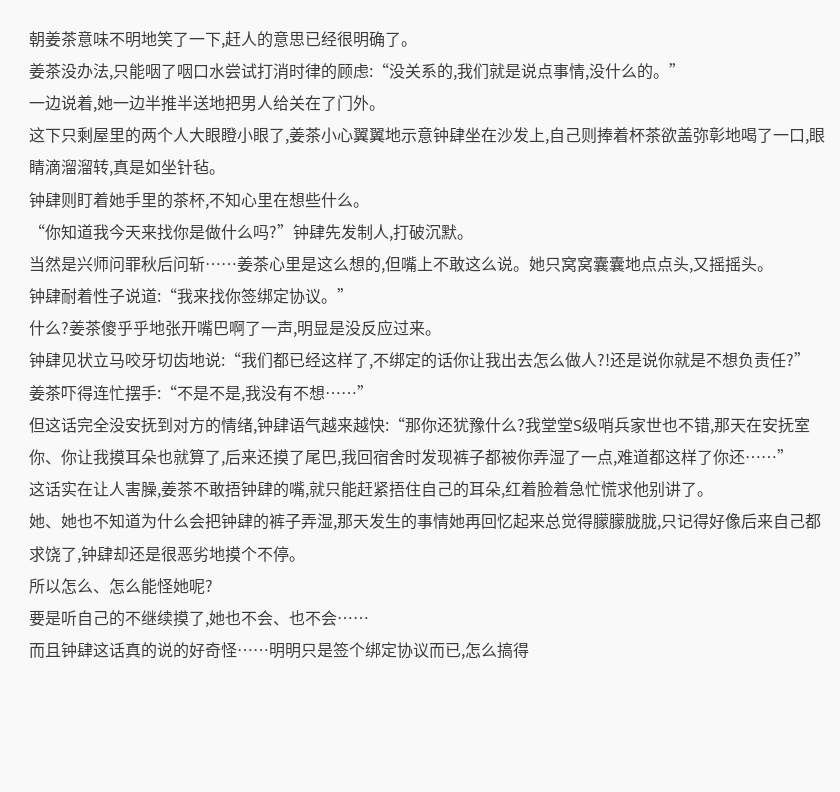朝姜茶意味不明地笑了一下,赶人的意思已经很明确了。
姜茶没办法,只能咽了咽口水尝试打消时律的顾虑:“没关系的,我们就是说点事情,没什么的。”
一边说着,她一边半推半送地把男人给关在了门外。
这下只剩屋里的两个人大眼瞪小眼了,姜茶小心翼翼地示意钟肆坐在沙发上,自己则捧着杯茶欲盖弥彰地喝了一口,眼睛滴溜溜转,真是如坐针毡。
钟肆则盯着她手里的茶杯,不知心里在想些什么。
“你知道我今天来找你是做什么吗?”钟肆先发制人,打破沉默。
当然是兴师问罪秋后问斩……姜茶心里是这么想的,但嘴上不敢这么说。她只窝窝囊囊地点点头,又摇摇头。
钟肆耐着性子说道:“我来找你签绑定协议。”
什么?姜茶傻乎乎地张开嘴巴啊了一声,明显是没反应过来。
钟肆见状立马咬牙切齿地说:“我们都已经这样了,不绑定的话你让我出去怎么做人?!还是说你就是不想负责任?”
姜茶吓得连忙摆手:“不是不是,我没有不想……”
但这话完全没安抚到对方的情绪,钟肆语气越来越快:“那你还犹豫什么?我堂堂S级哨兵家世也不错,那天在安抚室你、你让我摸耳朵也就算了,后来还摸了尾巴,我回宿舍时发现裤子都被你弄湿了一点,难道都这样了你还……”
这话实在让人害臊,姜茶不敢捂钟肆的嘴,就只能赶紧捂住自己的耳朵,红着脸着急忙慌求他别讲了。
她、她也不知道为什么会把钟肆的裤子弄湿,那天发生的事情她再回忆起来总觉得朦朦胧胧,只记得好像后来自己都求饶了,钟肆却还是很恶劣地摸个不停。
所以怎么、怎么能怪她呢?
要是听自己的不继续摸了,她也不会、也不会……
而且钟肆这话真的说的好奇怪……明明只是签个绑定协议而已,怎么搞得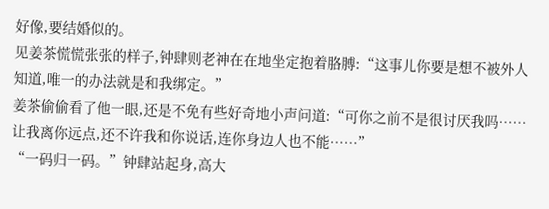好像,要结婚似的。
见姜茶慌慌张张的样子,钟肆则老神在在地坐定抱着胳膊:“这事儿你要是想不被外人知道,唯一的办法就是和我绑定。”
姜茶偷偷看了他一眼,还是不免有些好奇地小声问道:“可你之前不是很讨厌我吗……让我离你远点,还不许我和你说话,连你身边人也不能……”
“一码归一码。”钟肆站起身,高大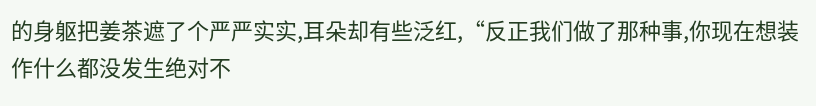的身躯把姜茶遮了个严严实实,耳朵却有些泛红,“反正我们做了那种事,你现在想装作什么都没发生绝对不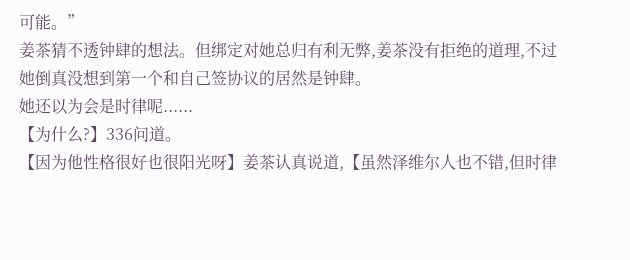可能。”
姜茶猜不透钟肆的想法。但绑定对她总归有利无弊,姜茶没有拒绝的道理,不过她倒真没想到第一个和自己签协议的居然是钟肆。
她还以为会是时律呢......
【为什么?】336问道。
【因为他性格很好也很阳光呀】姜茶认真说道,【虽然泽维尔人也不错,但时律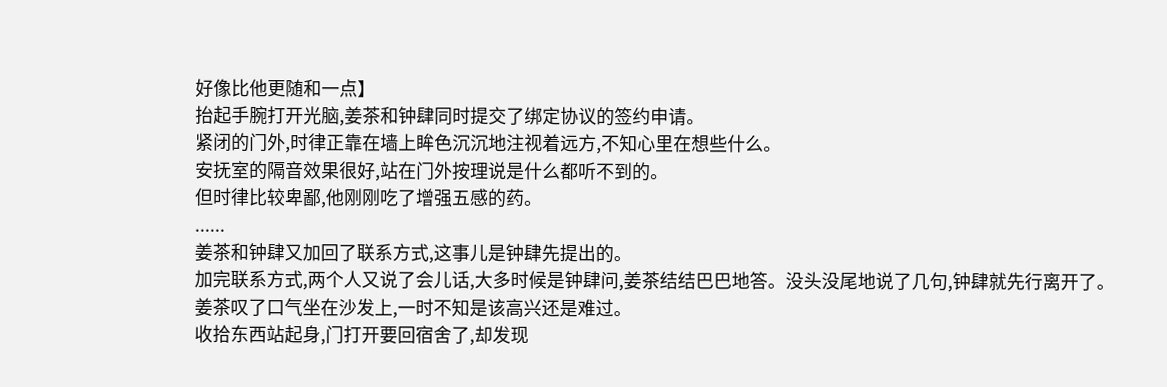好像比他更随和一点】
抬起手腕打开光脑,姜茶和钟肆同时提交了绑定协议的签约申请。
紧闭的门外,时律正靠在墙上眸色沉沉地注视着远方,不知心里在想些什么。
安抚室的隔音效果很好,站在门外按理说是什么都听不到的。
但时律比较卑鄙,他刚刚吃了增强五感的药。
......
姜茶和钟肆又加回了联系方式,这事儿是钟肆先提出的。
加完联系方式,两个人又说了会儿话,大多时候是钟肆问,姜茶结结巴巴地答。没头没尾地说了几句,钟肆就先行离开了。
姜茶叹了口气坐在沙发上,一时不知是该高兴还是难过。
收拾东西站起身,门打开要回宿舍了,却发现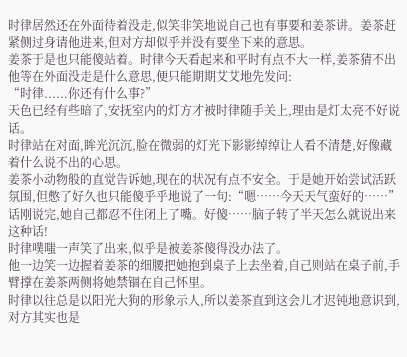时律居然还在外面待着没走,似笑非笑地说自己也有事要和姜茶讲。姜茶赶紧侧过身请他进来,但对方却似乎并没有要坐下来的意思。
姜茶于是也只能傻站着。时律今天看起来和平时有点不大一样,姜茶猜不出他等在外面没走是什么意思,便只能期期艾艾地先发问:
“时律......你还有什么事?”
天色已经有些暗了,安抚室内的灯方才被时律随手关上,理由是灯太亮不好说话。
时律站在对面,眸光沉沉,脸在微弱的灯光下影影绰绰让人看不清楚,好像藏着什么说不出的心思。
姜茶小动物般的直觉告诉她,现在的状况有点不安全。于是她开始尝试活跃氛围,但憋了好久也只能傻乎乎地说了一句:“嗯……今天天气蛮好的……”
话刚说完,她自己都忍不住闭上了嘴。好傻……脑子转了半天怎么就说出来这种话!
时律噗嗤一声笑了出来,似乎是被姜茶傻得没办法了。
他一边笑一边握着姜茶的细腰把她抱到桌子上去坐着,自己则站在桌子前,手臂撑在姜茶两侧将她禁锢在自己怀里。
时律以往总是以阳光大狗的形象示人,所以姜茶直到这会儿才迟钝地意识到,对方其实也是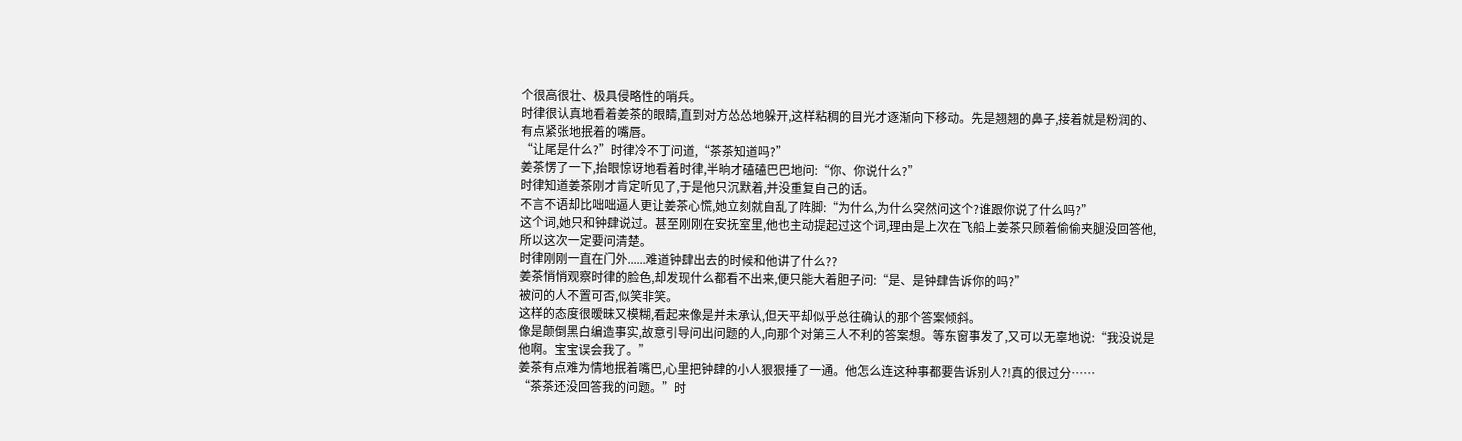个很高很壮、极具侵略性的哨兵。
时律很认真地看着姜茶的眼睛,直到对方怂怂地躲开,这样粘稠的目光才逐渐向下移动。先是翘翘的鼻子,接着就是粉润的、有点紧张地抿着的嘴唇。
“让尾是什么?”时律冷不丁问道,“茶茶知道吗?”
姜茶愣了一下,抬眼惊讶地看着时律,半晌才磕磕巴巴地问:“你、你说什么?”
时律知道姜茶刚才肯定听见了,于是他只沉默着,并没重复自己的话。
不言不语却比咄咄逼人更让姜茶心慌,她立刻就自乱了阵脚:“为什么,为什么突然问这个?谁跟你说了什么吗?”
这个词,她只和钟肆说过。甚至刚刚在安抚室里,他也主动提起过这个词,理由是上次在飞船上姜茶只顾着偷偷夹腿没回答他,所以这次一定要问清楚。
时律刚刚一直在门外......难道钟肆出去的时候和他讲了什么??
姜茶悄悄观察时律的脸色,却发现什么都看不出来,便只能大着胆子问:“是、是钟肆告诉你的吗?”
被问的人不置可否,似笑非笑。
这样的态度很暧昧又模糊,看起来像是并未承认,但天平却似乎总往确认的那个答案倾斜。
像是颠倒黑白编造事实,故意引导问出问题的人,向那个对第三人不利的答案想。等东窗事发了,又可以无辜地说:“我没说是他啊。宝宝误会我了。”
姜茶有点难为情地抿着嘴巴,心里把钟肆的小人狠狠捶了一通。他怎么连这种事都要告诉别人?!真的很过分……
“茶茶还没回答我的问题。”时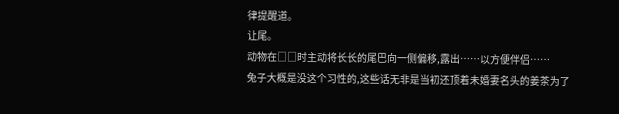律提醒道。
让尾。
动物在□□时主动将长长的尾巴向一侧偏移,露出……以方便伴侣……
兔子大概是没这个习性的,这些话无非是当初还顶着未婚妻名头的姜茶为了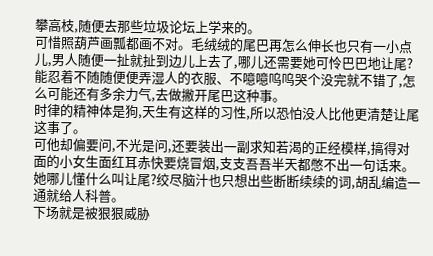攀高枝,随便去那些垃圾论坛上学来的。
可惜照葫芦画瓢都画不对。毛绒绒的尾巴再怎么伸长也只有一小点儿,男人随便一扯就扯到边儿上去了,哪儿还需要她可怜巴巴地让尾?
能忍着不随随便便弄湿人的衣服、不噫噫呜呜哭个没完就不错了,怎么可能还有多余力气,去做撇开尾巴这种事。
时律的精神体是狗,天生有这样的习性,所以恐怕没人比他更清楚让尾这事了。
可他却偏要问,不光是问,还要装出一副求知若渴的正经模样,搞得对面的小女生面红耳赤快要烧冒烟,支支吾吾半天都憋不出一句话来。
她哪儿懂什么叫让尾?绞尽脑汁也只想出些断断续续的词,胡乱编造一通就给人科普。
下场就是被狠狠威胁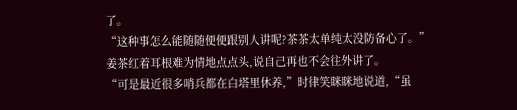了。
“这种事怎么能随随便便跟别人讲呢?茶茶太单纯太没防备心了。”
姜茶红着耳根难为情地点点头,说自己再也不会往外讲了。
“可是最近很多哨兵都在白塔里休养,”时律笑眯眯地说道,“虽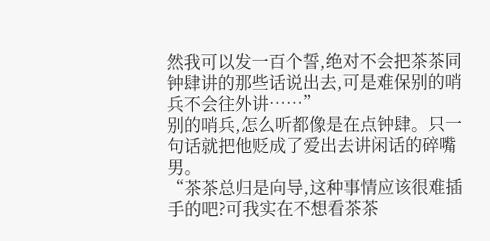然我可以发一百个誓,绝对不会把茶茶同钟肆讲的那些话说出去,可是难保别的哨兵不会往外讲……”
别的哨兵,怎么听都像是在点钟肆。只一句话就把他贬成了爱出去讲闲话的碎嘴男。
“茶茶总归是向导,这种事情应该很难插手的吧?可我实在不想看茶茶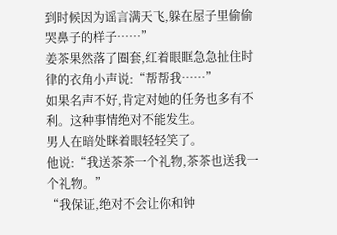到时候因为谣言满天飞,躲在屋子里偷偷哭鼻子的样子……”
姜茶果然落了圈套,红着眼眶急急扯住时律的衣角小声说:“帮帮我……”
如果名声不好,肯定对她的任务也多有不利。这种事情绝对不能发生。
男人在暗处眯着眼轻轻笑了。
他说:“我送茶茶一个礼物,茶茶也送我一个礼物。”
“我保证,绝对不会让你和钟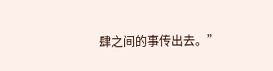肆之间的事传出去。”